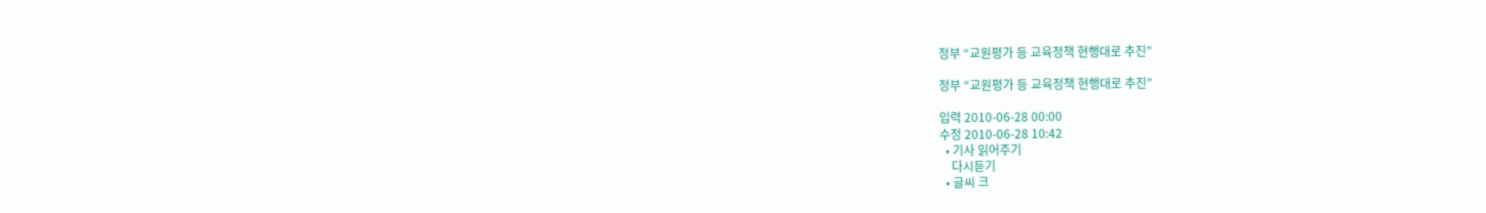정부 “교원평가 등 교육정책 현행대로 추진”

정부 “교원평가 등 교육정책 현행대로 추진”

입력 2010-06-28 00:00
수정 2010-06-28 10:42
  • 기사 읽어주기
    다시듣기
  • 글씨 크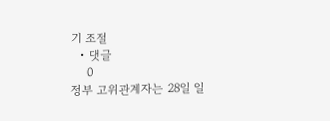기 조절
  • 댓글
    0
정부 고위관계자는 28일 일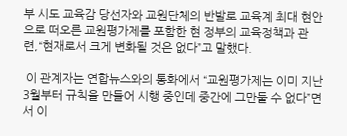부 시도 교육감 당선자와 교원단체의 반발로 교육계 최대 현안으로 떠오른 교원평가제를 포함한 현 정부의 교육정책과 관련,“현재로서 크게 변화될 것은 없다”고 말했다.

 이 관계자는 연합뉴스와의 통화에서 “교원평가제는 이미 지난 3월부터 규칙을 만들어 시행 중인데 중간에 그만둘 수 없다”면서 이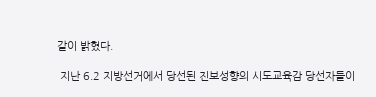같이 밝혔다.

 지난 6.2 지방선거에서 당선된 진보성향의 시도교육감 당선자들이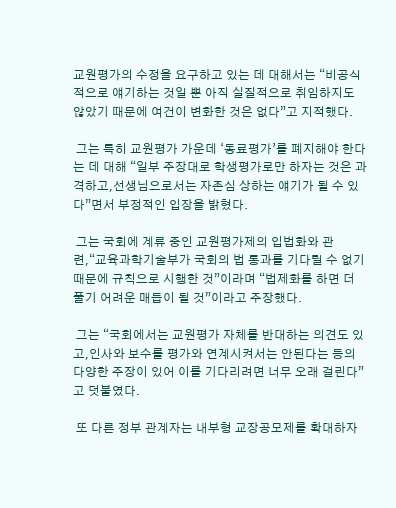교원평가의 수정을 요구하고 있는 데 대해서는 “비공식적으로 얘기하는 것일 뿐 아직 실질적으로 취임하지도 않았기 때문에 여건이 변화한 것은 없다”고 지적했다.

 그는 특히 교원평가 가운데 ‘동료평가’를 폐지해야 한다는 데 대해 “일부 주장대로 학생평가로만 하자는 것은 과격하고,선생님으로서는 자존심 상하는 얘기가 될 수 있다”면서 부정적인 입장을 밝혔다.

 그는 국회에 계류 중인 교원평가제의 입법화와 관련,“교육과학기술부가 국회의 법 통과를 기다릴 수 없기 때문에 규칙으로 시행한 것”이라며 “법제화를 하면 더 풀기 어려운 매듭이 될 것”이라고 주장했다.

 그는 “국회에서는 교원평가 자체를 반대하는 의견도 있고,인사와 보수를 평가와 연계시켜서는 안된다는 등의 다양한 주장이 있어 이를 기다리려면 너무 오래 걸린다”고 덧붙였다.

 또 다른 정부 관계자는 내부형 교장공모제를 확대하자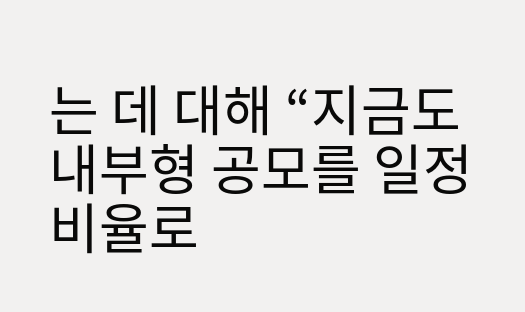는 데 대해 “지금도 내부형 공모를 일정 비율로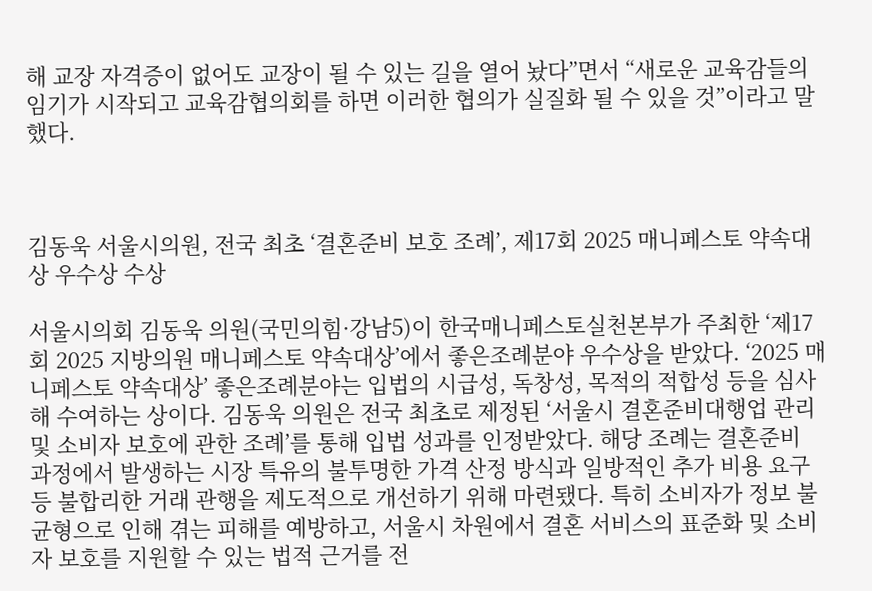해 교장 자격증이 없어도 교장이 될 수 있는 길을 열어 놨다”면서 “새로운 교육감들의 임기가 시작되고 교육감협의회를 하면 이러한 협의가 실질화 될 수 있을 것”이라고 말했다.



김동욱 서울시의원, 전국 최초 ‘결혼준비 보호 조례’, 제17회 2025 매니페스토 약속대상 우수상 수상

서울시의회 김동욱 의원(국민의힘·강남5)이 한국매니페스토실천본부가 주최한 ‘제17회 2025 지방의원 매니페스토 약속대상’에서 좋은조례분야 우수상을 받았다. ‘2025 매니페스토 약속대상’ 좋은조례분야는 입법의 시급성, 독창성, 목적의 적합성 등을 심사해 수여하는 상이다. 김동욱 의원은 전국 최초로 제정된 ‘서울시 결혼준비대행업 관리 및 소비자 보호에 관한 조례’를 통해 입법 성과를 인정받았다. 해당 조례는 결혼준비 과정에서 발생하는 시장 특유의 불투명한 가격 산정 방식과 일방적인 추가 비용 요구 등 불합리한 거래 관행을 제도적으로 개선하기 위해 마련됐다. 특히 소비자가 정보 불균형으로 인해 겪는 피해를 예방하고, 서울시 차원에서 결혼 서비스의 표준화 및 소비자 보호를 지원할 수 있는 법적 근거를 전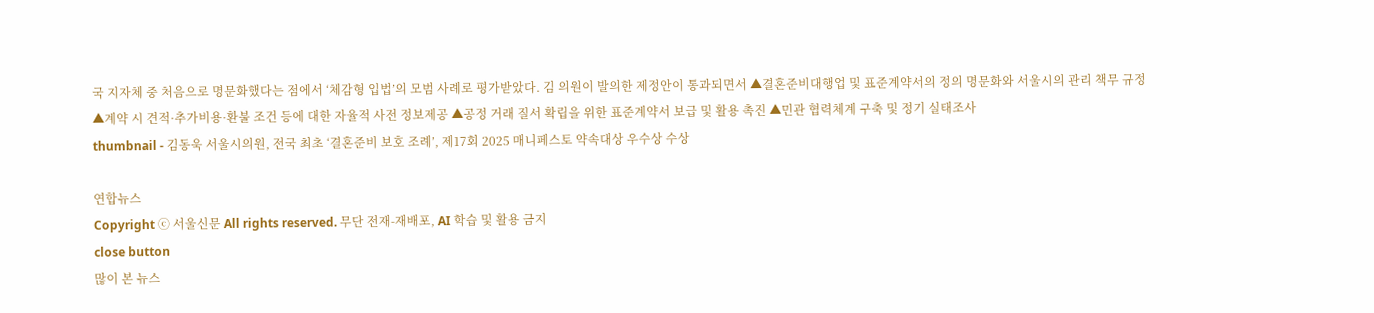국 지자체 중 처음으로 명문화했다는 점에서 ‘체감형 입법’의 모범 사례로 평가받았다. 김 의원이 발의한 제정안이 통과되면서 ▲결혼준비대행업 및 표준계약서의 정의 명문화와 서울시의 관리 책무 규정 ▲계약 시 견적·추가비용·환불 조건 등에 대한 자율적 사전 정보제공 ▲공정 거래 질서 확립을 위한 표준계약서 보급 및 활용 촉진 ▲민관 협력체계 구축 및 정기 실태조사
thumbnail - 김동욱 서울시의원, 전국 최초 ‘결혼준비 보호 조례’, 제17회 2025 매니페스토 약속대상 우수상 수상

연합뉴스
Copyright ⓒ 서울신문 All rights reserved. 무단 전재-재배포, AI 학습 및 활용 금지
close button
많이 본 뉴스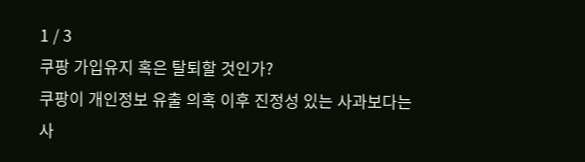1 / 3
쿠팡 가입유지 혹은 탈퇴할 것인가?
쿠팡이 개인정보 유출 의혹 이후 진정성 있는 사과보다는 사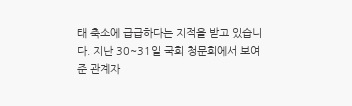태 축소에 급급하다는 지적을 받고 있습니다. 지난 30~31일 국회 청문회에서 보여준 관계자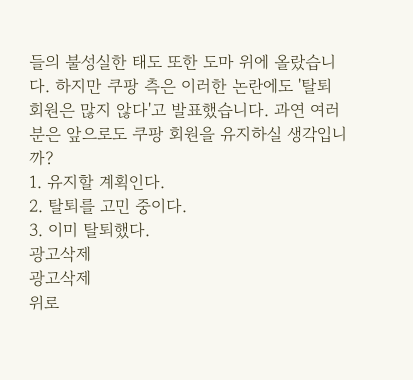들의 불성실한 태도 또한 도마 위에 올랐습니다. 하지만 쿠팡 측은 이러한 논란에도 '탈퇴 회원은 많지 않다'고 발표했습니다. 과연 여러분은 앞으로도 쿠팡 회원을 유지하실 생각입니까?
1. 유지할 계획인다.
2. 탈퇴를 고민 중이다.
3. 이미 탈퇴했다.
광고삭제
광고삭제
위로